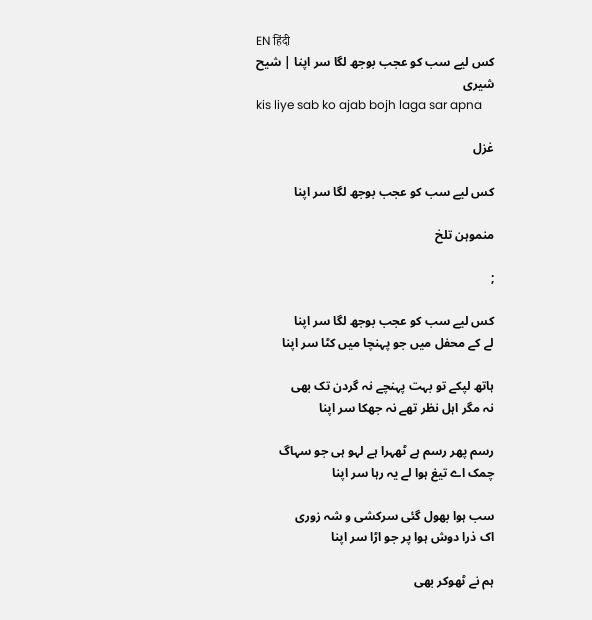EN हिंदी
کس لیے سب کو عجب بوجھ لگا سر اپنا | شیح شیری
kis liye sab ko ajab bojh laga sar apna

غزل

کس لیے سب کو عجب بوجھ لگا سر اپنا

منموہن تلخ

;

کس لیے سب کو عجب بوجھ لگا سر اپنا
لے کے محفل میں جو پہنچا میں کٹا سر اپنا

ہاتھ لپکے تو بہت پہنچے نہ گردن تک بھی
نہ مگر اہل نظر تھے نہ جھکا سر اپنا

رسم پھر رسم ہے ٹھہرا ہے لہو ہی جو سہاگ
چمک اے تیغ ہوا لے یہ رہا سر اپنا

سب ہوا بھول گئی سرکشی و شہ زوری
اک ذرا دوش ہوا پر جو اڑا سر اپنا

ہم نے ٹھوکر بھی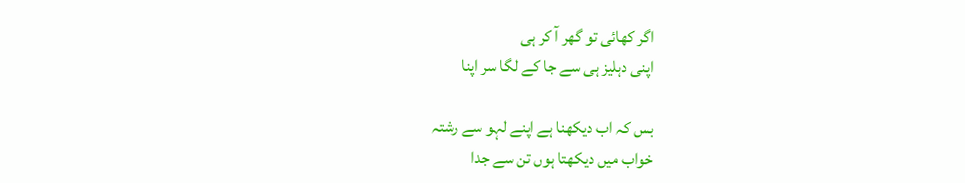اگر کھائی تو گھر آ کر ہی
اپنی دہلیز ہی سے جا کے لگا سر اپنا

بس کہ اب دیکھنا ہے اپنے لہو سے رشتہ
خواب میں دیکھتا ہوں تن سے جدا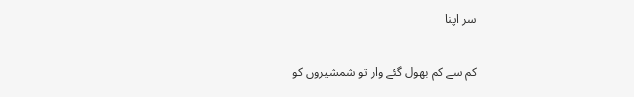سر اپنا

کم سے کم بھول گئے وار تو شمشیروں کو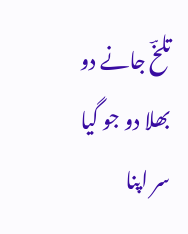تلخؔ جانے دو بھلا دو جو گیا سر اپنا